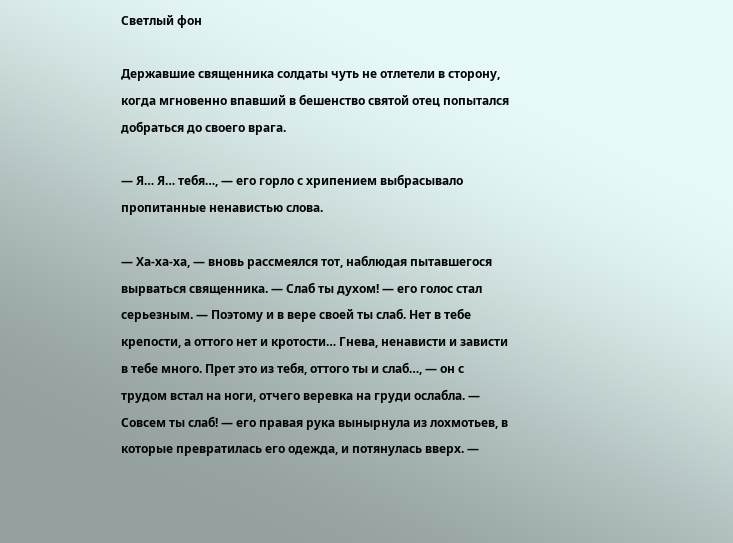Светлый фон

Державшие священника солдаты чуть не отлетели в сторону, когда мгновенно впавший в бешенство святой отец попытался добраться до своего врага.

— Я… Я… тебя…, — его горло с хрипением выбрасывало пропитанные ненавистью слова.

— Ха-ха-ха, — вновь рассмеялся тот, наблюдая пытавшегося вырваться священника. — Слаб ты духом! — его голос стал серьезным. — Поэтому и в вере своей ты слаб. Нет в тебе крепости, а оттого нет и кротости… Гнева, ненависти и зависти в тебе много. Прет это из тебя, оттого ты и слаб…, — он с трудом встал на ноги, отчего веревка на груди ослабла. — Совсем ты слаб! — его правая рука вынырнула из лохмотьев, в которые превратилась его одежда, и потянулась вверх. —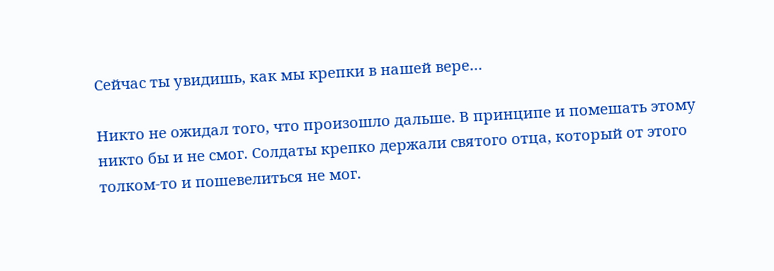Сейчас ты увидишь, как мы крепки в нашей вере…

Никто не ожидал того, что произошло дальше. В принципе и помешать этому никто бы и не смог. Солдаты крепко держали святого отца, который от этого толком-то и пошевелиться не мог.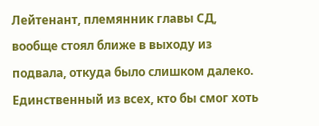Лейтенант, племянник главы СД, вообще стоял ближе в выходу из подвала, откуда было слишком далеко. Единственный из всех, кто бы смог хоть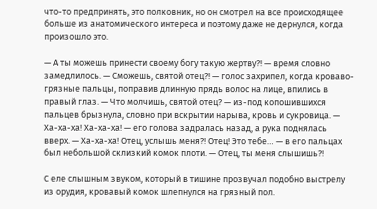что-то предпринять, это полковник, но он смотрел на все происходящее больше из анатомического интереса и поэтому даже не дернулся, когда произошло это.

— А ты можешь принести своему богу такую жертву?! — время словно замедлилось. — Сможешь, святой отец?! — голос захрипел, когда кроваво-грязные пальцы, поправив длинную прядь волос на лице, впились в правый глаз. — Что молчишь, святой отец? — из-под копошившихся пальцев брызнула, словно при вскрытии нарыва, кровь и сукровица. — Ха-ха-ха! Ха-ха-ха! — его голова задралась назад, а рука поднялась вверх. — Ха-ха-ха! Отец, услышь меня?! Отец! Это тебе… — в его пальцах был небольшой склизкий комок плоти. — Отец, ты меня слышишь?!

С еле слышным звуком, который в тишине прозвучал подобно выстрелу из орудия, кровавый комок шлепнулся на грязный пол.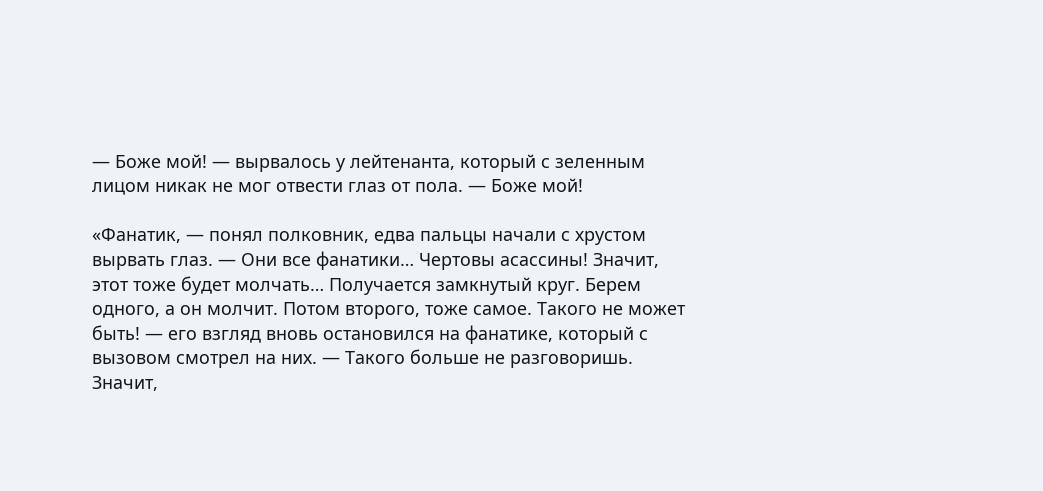— Боже мой! — вырвалось у лейтенанта, который с зеленным лицом никак не мог отвести глаз от пола. — Боже мой!

«Фанатик, — понял полковник, едва пальцы начали с хрустом вырвать глаз. — Они все фанатики… Чертовы асассины! Значит, этот тоже будет молчать… Получается замкнутый круг. Берем одного, а он молчит. Потом второго, тоже самое. Такого не может быть! — его взгляд вновь остановился на фанатике, который с вызовом смотрел на них. — Такого больше не разговоришь. Значит,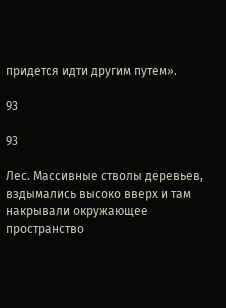придется идти другим путем».

93

93

Лес. Массивные стволы деревьев, вздымались высоко вверх и там накрывали окружающее пространство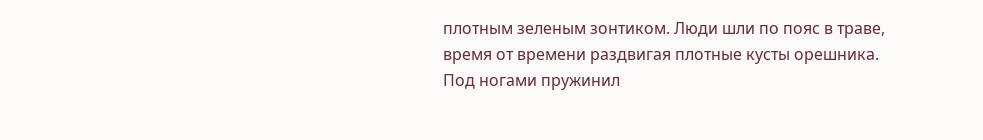плотным зеленым зонтиком. Люди шли по пояс в траве, время от времени раздвигая плотные кусты орешника. Под ногами пружинил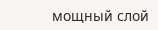мощный слой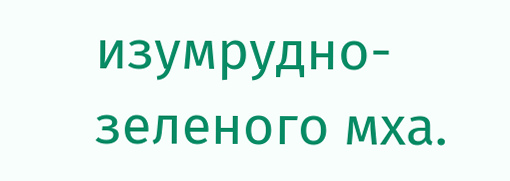изумрудно-зеленого мха.